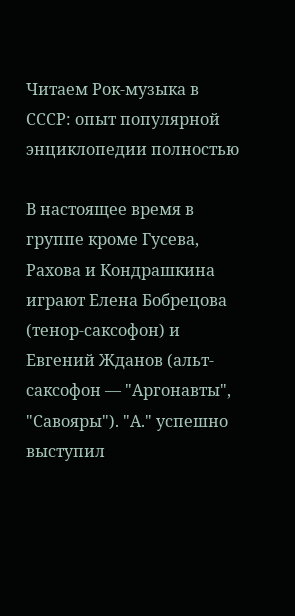Читаем Рок-музыка в СССР: опыт популярной энциклопедии полностью

В настоящее время в группе кроме Гусева, Рахова и Кондрашкина играют Елена Бобрецова (тенор-саксофон) и Евгений Жданов (альт-саксофон — "Аргонавты", "Савояры"). "А." успешно выступил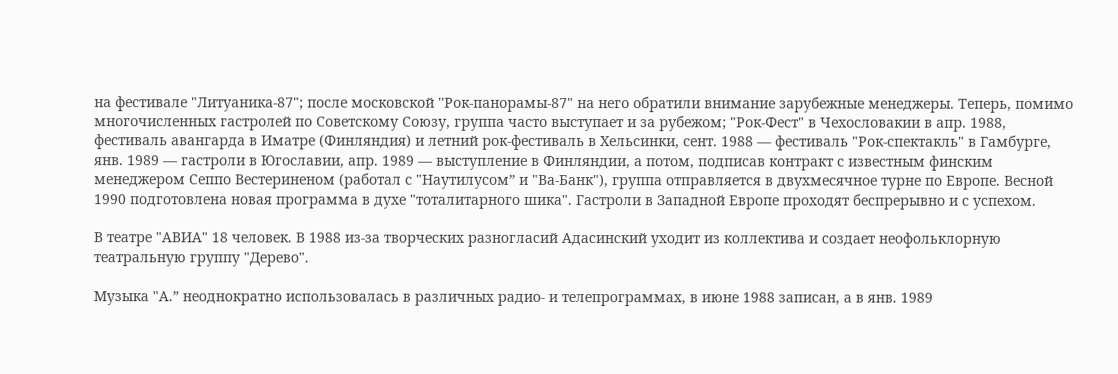на фестивале "Литуаника-87"; после московской ''Рок-панорамы-87" на него обратили внимание зарубежные менеджеры. Теперь, помимо многочисленных гастролей по Советскому Союзу, группа часто выступает и за рубежом; "Рок-Фест" в Чехословакии в апр. 1988, фестиваль авангарда в Иматре (Финляндия) и летний рок-фестиваль в Хельсинки, сент. 1988 — фестиваль "Рок-спектакль" в Гамбурге, янв. 1989 — гастроли в Югославии, апр. 1989 — выступление в Финляндии, а потом, подписав контракт с известным финским менеджером Сеппо Вестериненом (работал с "Наутилусом” и "Ва-Банк"), группа отправляется в двухмесячное турне по Европе. Весной 1990 подготовлена новая программа в духе "тоталитарного шика". Гастроли в Западной Европе проходят беспрерывно и с успехом.

В театре "АВИА" 18 человек. В 1988 из-за творческих разногласий Адасинский уходит из коллектива и создает неофольклорную театральную группу "Дерево".

Музыка "А.” неоднократно использовалась в различных радио- и телепрограммах, в июне 1988 записан, а в янв. 1989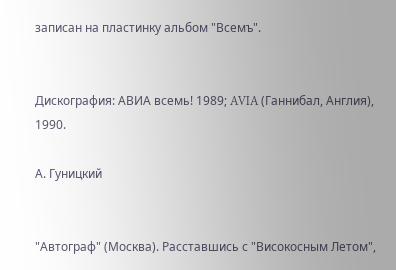записан на пластинку альбом "Всемъ".


Дискография: АВИА всемь! 1989; AVIA (Ганнибал, Англия), 1990.

А. Гуницкий


"Автограф" (Москва). Расставшись с "Високосным Летом",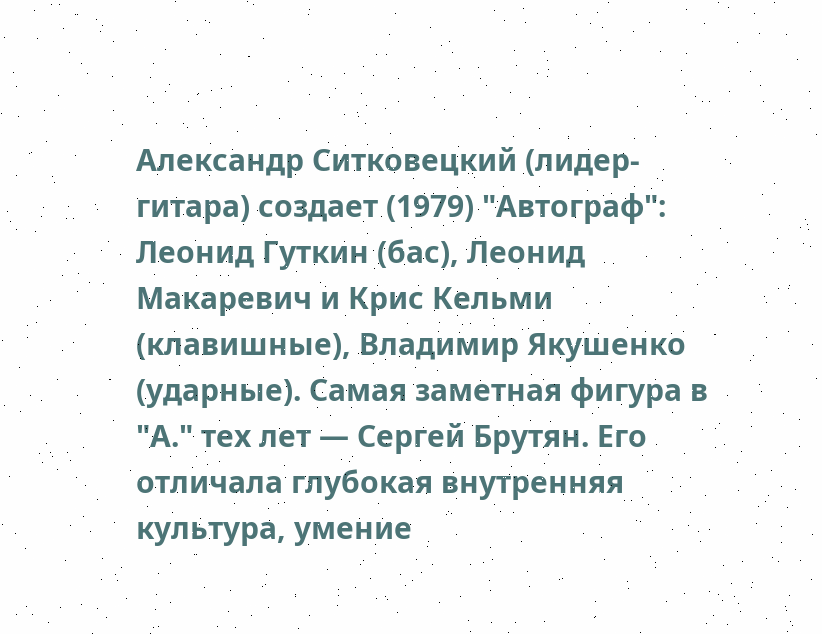Александр Ситковецкий (лидер-гитара) создает (1979) "Автограф": Леонид Гуткин (бас), Леонид Макаревич и Крис Кельми (клавишные), Владимир Якушенко (ударные). Самая заметная фигура в "А." тех лет — Сергей Брутян. Его отличала глубокая внутренняя культура, умение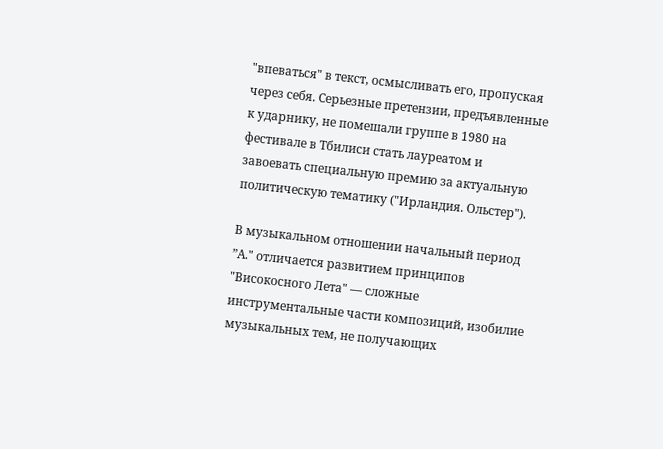"впеваться" в текст, осмысливать его, пропуская через себя. Серьезные претензии, предъявленные к ударнику, не помешали группе в 1980 на фестивале в Тбилиси стать лауреатом и завоевать специальную премию за актуальную политическую тематику ("Ирландия. Ольстер").

В музыкальном отношении начальный период ”А." отличается развитием принципов "Високосного Лета" — сложные инструментальные части композиций, изобилие музыкальных тем, не получающих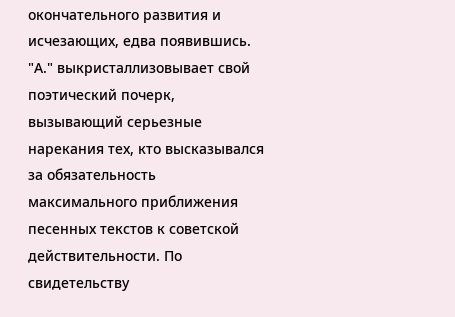окончательного развития и исчезающих, едва появившись. "А." выкристаллизовывает свой поэтический почерк, вызывающий серьезные нарекания тех, кто высказывался за обязательность максимального приближения песенных текстов к советской действительности. По свидетельству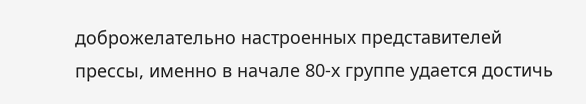доброжелательно настроенных представителей прессы, именно в начале 80-х группе удается достичь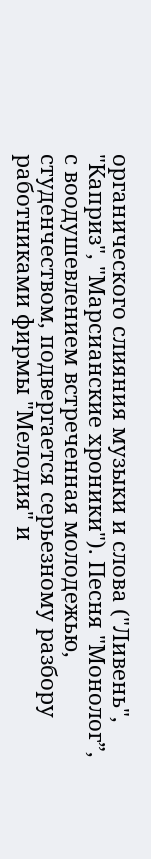органического слияния музыки и слова ("Ливень", "Каприз", "Марсианские хроники"). Песня "Монолог”, с воодушевлением встреченная молодежью, студенчеством, подвергается серьезному разбору работниками фирмы "Мелодия" и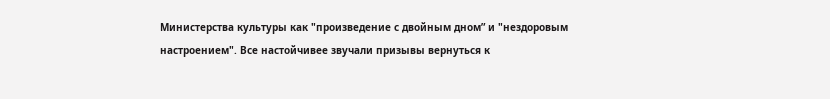Министерства культуры как "произведение с двойным дном” и "нездоровым настроением". Все настойчивее звучали призывы вернуться к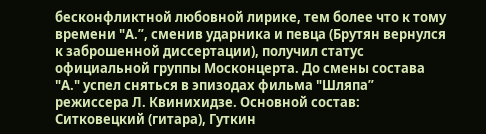бесконфликтной любовной лирике, тем более что к тому времени "А.”, сменив ударника и певца (Брутян вернулся к заброшенной диссертации), получил статус официальной группы Москонцерта. До смены состава "А." успел сняться в эпизодах фильма "Шляпа” режиссера Л. Квинихидзе. Основной состав: Ситковецкий (гитара), Гуткин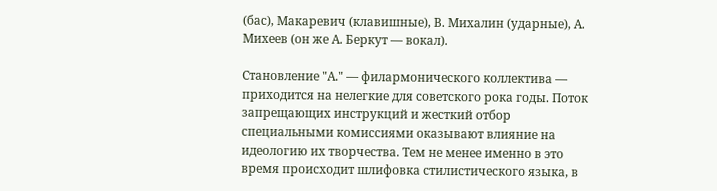(бас), Макаревич (клавишные), В. Михалин (ударные), А. Михеев (он же А. Беркут — вокал).

Становление "А." — филармонического коллектива — приходится на нелегкие для советского рока годы. Поток запрещающих инструкций и жесткий отбор специальными комиссиями оказывают влияние на идеологию их творчества. Тем не менее именно в это время происходит шлифовка стилистического языка, в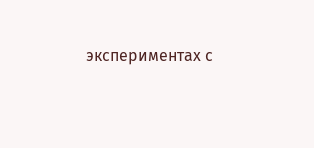экспериментах с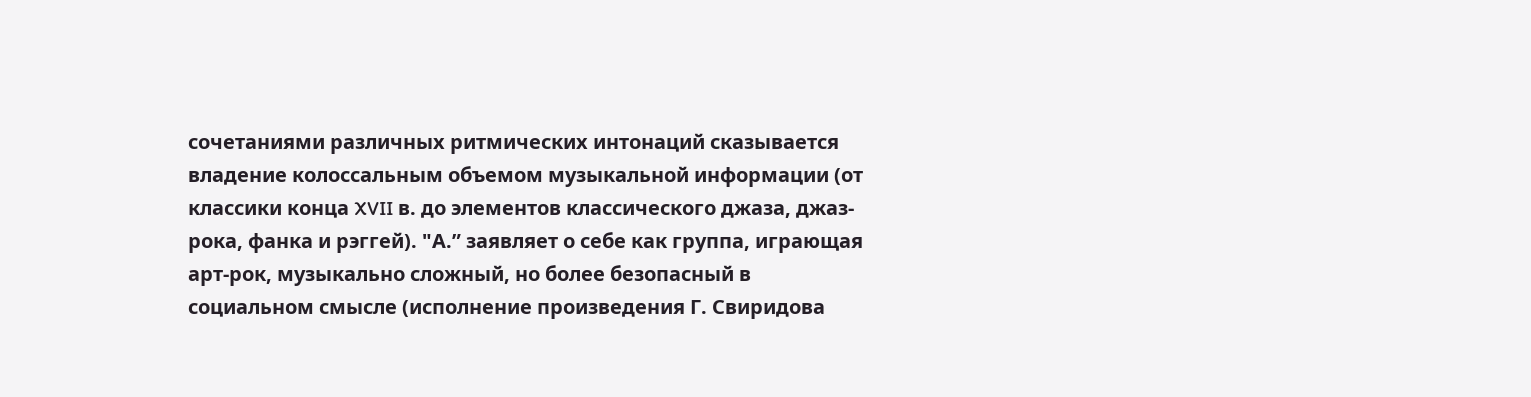сочетаниями различных ритмических интонаций сказывается владение колоссальным объемом музыкальной информации (от классики конца XVII в. до элементов классического джаза, джаз-рока, фанка и рэггей). "А.” заявляет о себе как группа, играющая арт-рок, музыкально сложный, но более безопасный в социальном смысле (исполнение произведения Г. Свиридова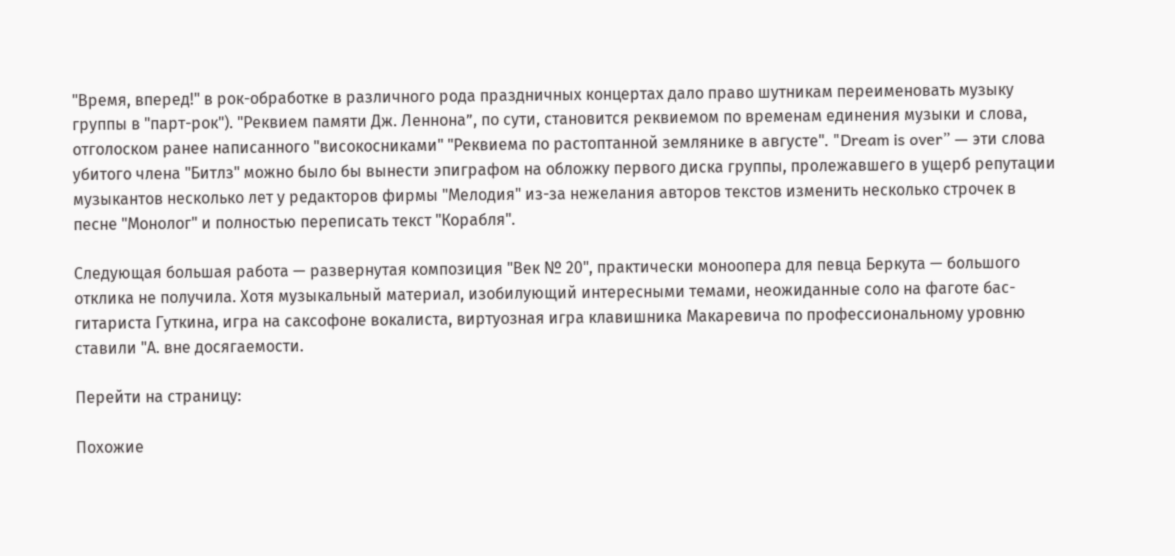"Время, вперед!" в рок-обработке в различного рода праздничных концертах дало право шутникам переименовать музыку группы в "парт-рок"). "Реквием памяти Дж. Леннона”, по сути, становится реквиемом по временам единения музыки и слова, отголоском ранее написанного "високосниками" "Реквиема по растоптанной землянике в августе". "Dream is over” — эти слова убитого члена "Битлз" можно было бы вынести эпиграфом на обложку первого диска группы, пролежавшего в ущерб репутации музыкантов несколько лет у редакторов фирмы "Мелодия" из-за нежелания авторов текстов изменить несколько строчек в песне "Монолог" и полностью переписать текст "Корабля".

Следующая большая работа — развернутая композиция "Век № 20", практически моноопера для певца Беркута — большого отклика не получила. Хотя музыкальный материал, изобилующий интересными темами, неожиданные соло на фаготе бас-гитариста Гуткина, игра на саксофоне вокалиста, виртуозная игра клавишника Макаревича по профессиональному уровню ставили "А. вне досягаемости.

Перейти на страницу:

Похожие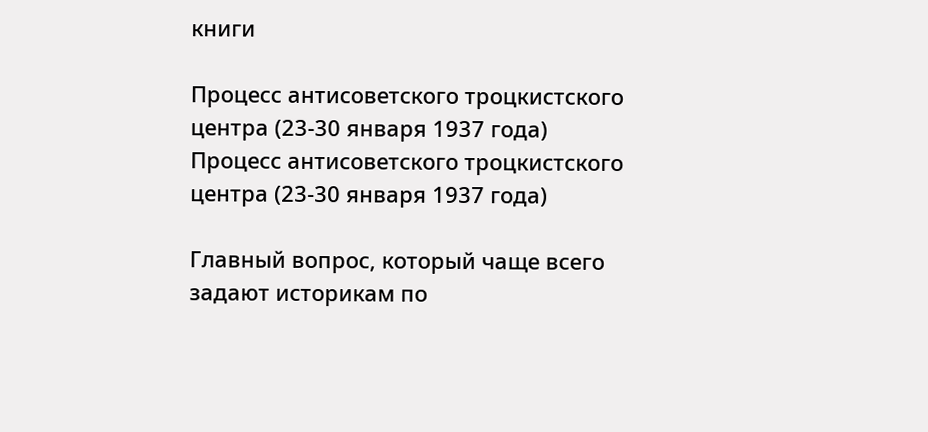книги

Процесс антисоветского троцкистского центра (23-30 января 1937 года)
Процесс антисоветского троцкистского центра (23-30 января 1937 года)

Главный вопрос, который чаще всего задают историкам по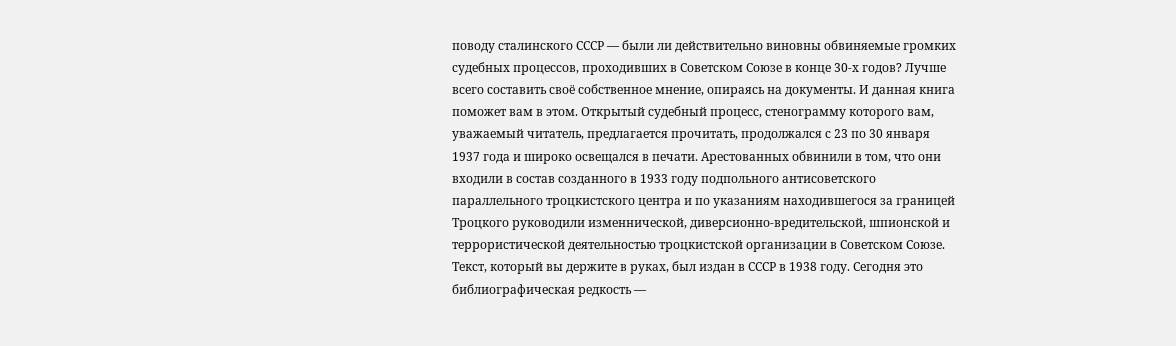поводу сталинского СССР — были ли действительно виновны обвиняемые громких судебных процессов, проходивших в Советском Союзе в конце 30-х годов? Лучше всего составить своё собственное мнение, опираясь на документы. И данная книга поможет вам в этом. Открытый судебный процесс, стенограмму которого вам, уважаемый читатель, предлагается прочитать, продолжался с 23 по 30 января 1937 года и широко освещался в печати. Арестованных обвинили в том, что они входили в состав созданного в 1933 году подпольного антисоветского параллельного троцкистского центра и по указаниям находившегося за границей Троцкого руководили изменнической, диверсионно-вредительской, шпионской и террористической деятельностью троцкистской организации в Советском Союзе. Текст, который вы держите в руках, был издан в СССР в 1938 году. Сегодня это библиографическая редкость —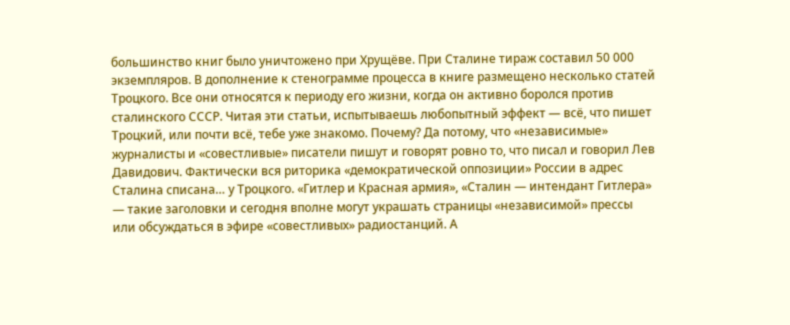большинство книг было уничтожено при Хрущёве. При Сталине тираж составил 50 000 экземпляров. В дополнение к стенограмме процесса в книге размещено несколько статей Троцкого. Все они относятся к периоду его жизни, когда он активно боролся против сталинского СССР. Читая эти статьи, испытываешь любопытный эффект — всё, что пишет Троцкий, или почти всё, тебе уже знакомо. Почему? Да потому, что «независимые» журналисты и «совестливые» писатели пишут и говорят ровно то, что писал и говорил Лев Давидович. Фактически вся риторика «демократической оппозиции» России в адрес Сталина списана… у Троцкого. «Гитлер и Красная армия», «Сталин — интендант Гитлера» — такие заголовки и сегодня вполне могут украшать страницы «независимой» прессы или обсуждаться в эфире «совестливых» радиостанций. А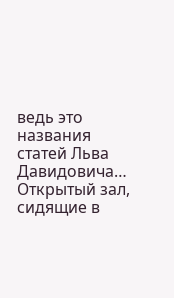ведь это названия статей Льва Давидовича… Открытый зал, сидящие в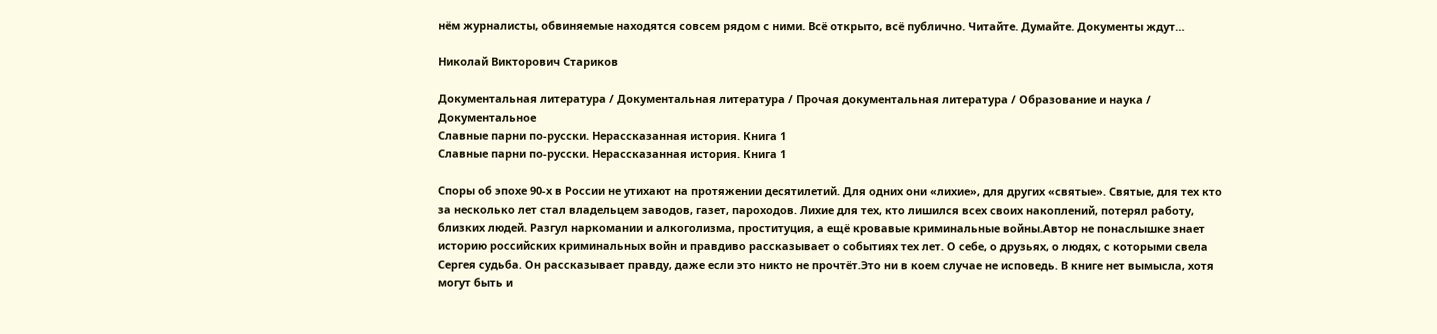нём журналисты, обвиняемые находятся совсем рядом с ними. Всё открыто, всё публично. Читайте. Думайте. Документы ждут…

Николай Викторович Стариков

Документальная литература / Документальная литература / Прочая документальная литература / Образование и наука / Документальное
Славные парни по-русски. Нерассказанная история. Книга 1
Славные парни по-русски. Нерассказанная история. Книга 1

Споры об эпохе 90-х в России не утихают на протяжении десятилетий. Для одних они «лихие», для других «святые». Святые, для тех кто за несколько лет стал владельцем заводов, газет, пароходов. Лихие для тех, кто лишился всех своих накоплений, потерял работу, близких людей. Разгул наркомании и алкоголизма, проституция, а ещё кровавые криминальные войны.Автор не понаслышке знает историю российских криминальных войн и правдиво рассказывает о событиях тех лет. О себе, о друзьях, о людях, с которыми свела Сергея судьба. Он рассказывает правду, даже если это никто не прочтёт.Это ни в коем случае не исповедь. В книге нет вымысла, хотя могут быть и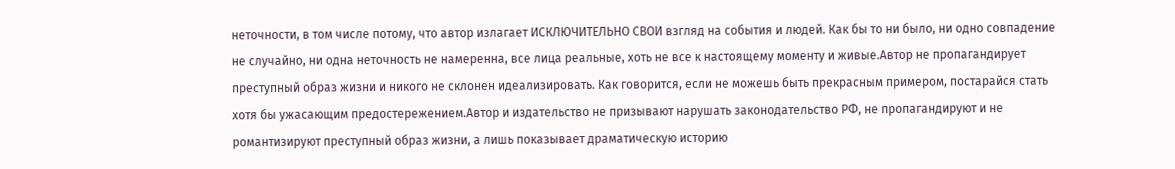неточности, в том числе потому, что автор излагает ИСКЛЮЧИТЕЛЬНО СВОИ взгляд на события и людей. Как бы то ни было, ни одно совпадение не случайно, ни одна неточность не намеренна, все лица реальные, хоть не все к настоящему моменту и живые.Автор не пропагандирует преступный образ жизни и никого не склонен идеализировать. Как говорится, если не можешь быть прекрасным примером, постарайся стать хотя бы ужасающим предостережением.Автор и издательство не призывают нарушать законодательство РФ, не пропагандируют и не романтизируют преступный образ жизни, а лишь показывает драматическую историю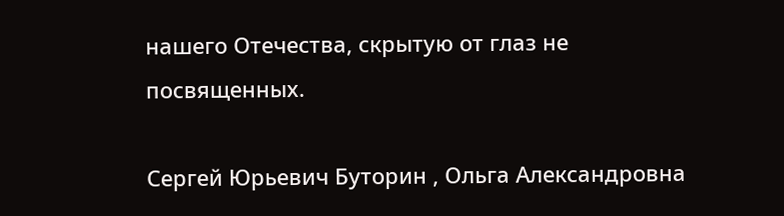нашего Отечества, скрытую от глаз не посвященных.

Сергей Юрьевич Буторин , Ольга Александровна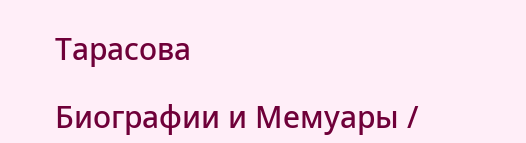Тарасова

Биографии и Мемуары /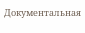Документальная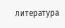литература